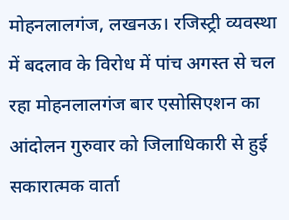मोहनलालगंज, लखनऊ। रजिस्ट्री व्यवस्था में बदलाव के विरोध में पांच अगस्त से चल रहा मोहनलालगंज बार एसोसिएशन का आंदोलन गुरुवार को जिलाधिकारी से हुई सकारात्मक वार्ता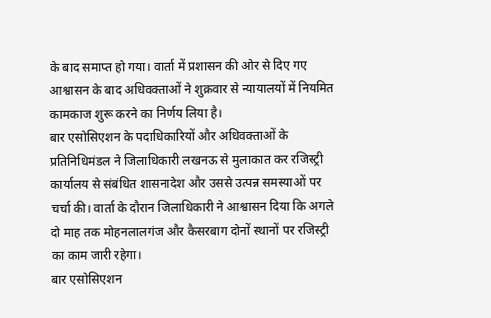के बाद समाप्त हो गया। वार्ता में प्रशासन की ओर से दिए गए आश्वासन के बाद अधिवक्ताओं ने शुक्रवार से न्यायालयों में नियमित कामकाज शुरू करने का निर्णय लिया है।
बार एसोसिएशन के पदाधिकारियों और अधिवक्ताओं के प्रतिनिधिमंडल ने जिलाधिकारी लखनऊ से मुलाकात कर रजिस्ट्री कार्यालय से संबंधित शासनादेश और उससे उत्पन्न समस्याओं पर चर्चा की। वार्ता के दौरान जिलाधिकारी ने आश्वासन दिया कि अगले दो माह तक मोहनलालगंज और कैसरबाग दोनों स्थानों पर रजिस्ट्री का काम जारी रहेगा।
बार एसोसिएशन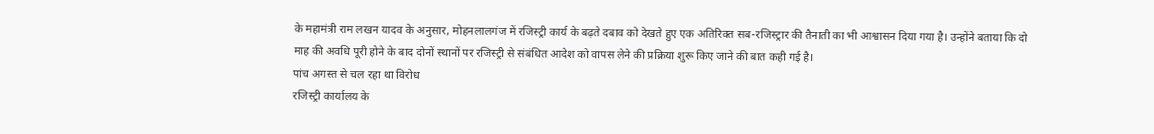के महामंत्री राम लखन यादव के अनुसार, मोहनलालगंज में रजिस्ट्री कार्य के बढ़ते दबाव को देखते हुए एक अतिरिक्त सब-रजिस्ट्रार की तैनाती का भी आश्वासन दिया गया है। उन्होंने बताया कि दो माह की अवधि पूरी होने के बाद दोनों स्थानों पर रजिस्ट्री से संबंधित आदेश को वापस लेने की प्रक्रिया शुरू किए जाने की बात कही गई है।
पांच अगस्त से चल रहा था विरोध
रजिस्ट्री कार्यालय के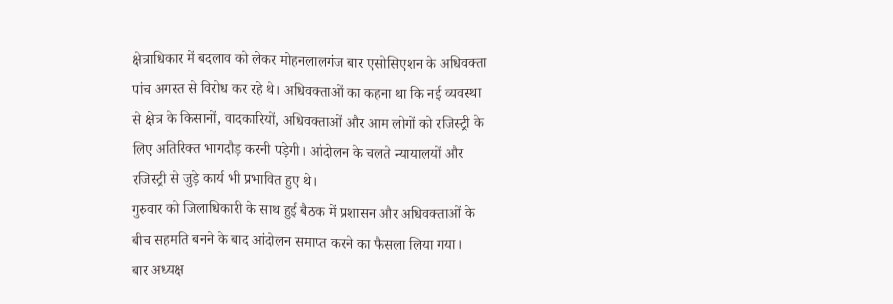क्षेत्राधिकार में बदलाव को लेकर मोहनलालगंज बार एसोसिएशन के अधिवक्ता पांच अगस्त से विरोध कर रहे थे। अधिवक्ताओं का कहना था कि नई व्यवस्था से क्षेत्र के किसानों, वादकारियों, अधिवक्ताओं और आम लोगों को रजिस्ट्री के लिए अतिरिक्त भागदौड़ करनी पड़ेगी। आंदोलन के चलते न्यायालयों और रजिस्ट्री से जुड़े कार्य भी प्रभावित हुए थे।
गुरुवार को जिलाधिकारी के साथ हुई बैठक में प्रशासन और अधिवक्ताओं के बीच सहमति बनने के बाद आंदोलन समाप्त करने का फैसला लिया गया।
बार अध्यक्ष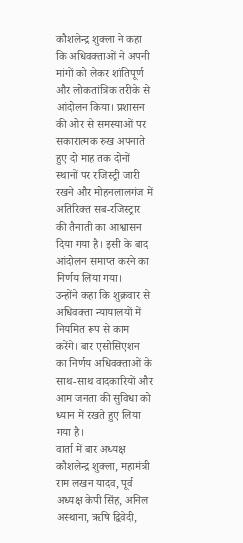कौशलेन्द्र शुक्ला ने कहा कि अधिवक्ताओं ने अपनी मांगों को लेकर शांतिपूर्ण और लोकतांत्रिक तरीके से आंदोलन किया। प्रशासन की ओर से समस्याओं पर सकारात्मक रुख अपनाते हुए दो माह तक दोनों स्थानों पर रजिस्ट्री जारी रखने और मोहनलालगंज में अतिरिक्त सब-रजिस्ट्रार की तैनाती का आश्वासन दिया गया है। इसी के बाद आंदोलन समाप्त करने का निर्णय लिया गया।
उन्होंने कहा कि शुक्रवार से अधिवक्ता न्यायालयों में नियमित रूप से काम करेंगे। बार एसोसिएशन का निर्णय अधिवक्ताओं के साथ-साथ वादकारियों और आम जनता की सुविधा को ध्यान में रखते हुए लिया गया है।
वार्ता में बार अध्यक्ष कौशलेन्द्र शुक्ला, महामंत्री राम लखन यादव, पूर्व अध्यक्ष केपी सिंह, अनिल अस्थाना, ऋषि द्विवेदी,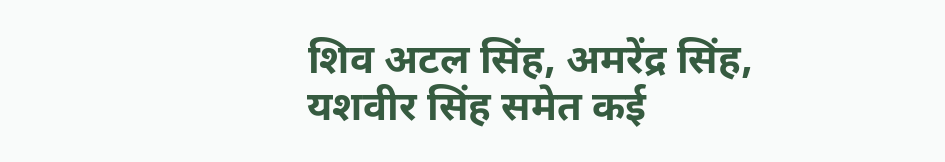शिव अटल सिंह, अमरेंद्र सिंह, यशवीर सिंह समेत कई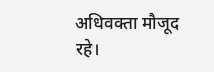अधिवक्ता मौजूद रहे।